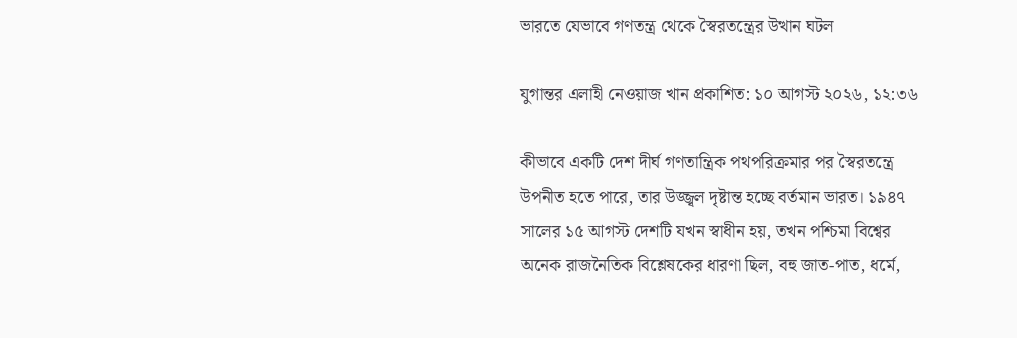ভারতে যেভাবে গণতন্ত্র থেকে স্বৈরতন্ত্রের উত্থান ঘটল

যুগান্তর এলাহী নেওয়াজ খান প্রকাশিত: ১০ আগস্ট ২০২৬, ১২:৩৬

কীভাবে একটি দেশ দীর্ঘ গণতান্ত্রিক পথপরিক্রমার পর স্বৈরতন্ত্রে উপনীত হতে পারে, তার উজ্জ্বল দৃষ্টান্ত হচ্ছে বর্তমান ভারত। ১৯৪৭ সালের ১৫ আগস্ট দেশটি যখন স্বাধীন হয়, তখন পশ্চিমা বিশ্বের অনেক রাজনৈতিক বিশ্লেষকের ধারণা ছিল, বহু জাত-পাত, ধর্মে,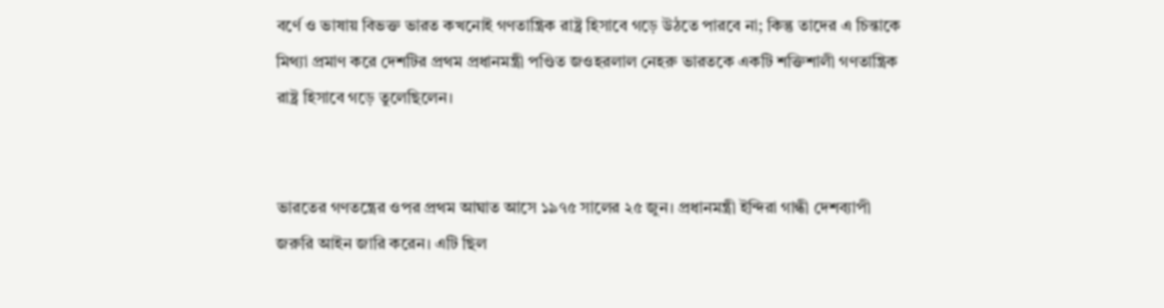বর্ণে ও ভাষায় বিভক্ত ভারত কখনোই গণতান্ত্রিক রাষ্ট্র হিসাবে গড়ে উঠতে পারবে না; কিন্তু তাদের এ চিন্তাকে মিথ্যা প্রমাণ করে দেশটির প্রথম প্রধানমন্ত্রী পণ্ডিত জওহরলাল নেহরু ভারতকে একটি শক্তিশালী গণতান্ত্রিক রাষ্ট্র হিসাবে গড়ে তুলেছিলেন।


ভারতের গণতন্ত্রের ওপর প্রথম আঘাত আসে ১৯৭৫ সালের ২৫ জুন। প্রধানমন্ত্রী ইন্দিরা গান্ধী দেশব্যাপী জরুরি আইন জারি করেন। এটি ছিল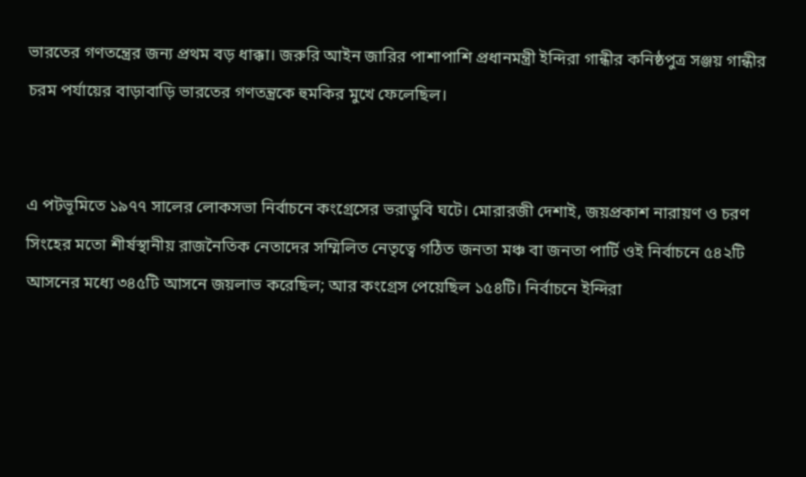ভারতের গণতন্ত্রের জন্য প্রথম বড় ধাক্কা। জরুরি আইন জারির পাশাপাশি প্রধানমন্ত্রী ইন্দিরা গান্ধীর কনিষ্ঠপুত্র সঞ্জয় গান্ধীর চরম পর্যায়ের বাড়াবাড়ি ভারতের গণতন্ত্রকে হুমকির মুখে ফেলেছিল।


এ পটভূমিতে ১৯৭৭ সালের লোকসভা নির্বাচনে কংগ্রেসের ভরাডুবি ঘটে। মোরারজী দেশাই, জয়প্রকাশ নারায়ণ ও চরণ সিংহের মতো শীর্ষস্থানীয় রাজনৈতিক নেতাদের সম্মিলিত নেতৃত্বে গঠিত জনতা মঞ্চ বা জনতা পার্টি ওই নির্বাচনে ৫৪২টি আসনের মধ্যে ৩৪৫টি আসনে জয়লাভ করেছিল; আর কংগ্রেস পেয়েছিল ১৫৪টি। নির্বাচনে ইন্দিরা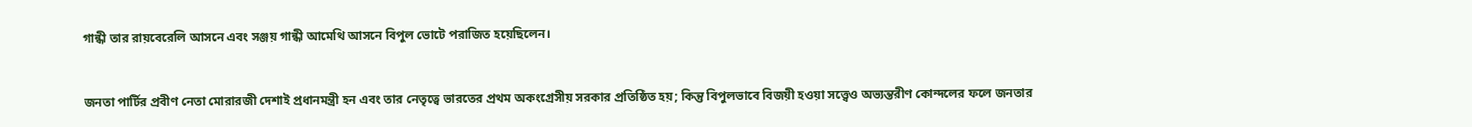গান্ধী তার রায়বেরেলি আসনে এবং সঞ্জয় গান্ধী আমেথি আসনে বিপুল ভোটে পরাজিত হয়েছিলেন।


জনতা পার্টির প্রবীণ নেতা মোরারজী দেশাই প্রধানমন্ত্রী হন এবং তার নেতৃত্বে ভারতের প্রথম অকংগ্রেসীয় সরকার প্রতিষ্ঠিত হয়; কিন্তু বিপুলভাবে বিজয়ী হওয়া সত্ত্বেও অভ্যন্তরীণ কোন্দলের ফলে জনতার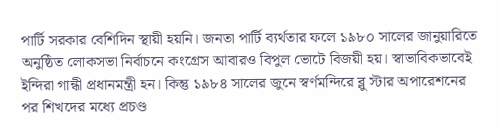পার্টি সরকার বেশিদিন স্থায়ী হয়নি। জনতা পার্টি ব্যর্থতার ফলে ১৯৮০ সালের জানুয়ারিতে অনুষ্ঠিত লোকসভা নির্বাচনে কংগ্রেস আবারও বিপুল ভোটে বিজয়ী হয়। স্বাভাবিকভাবেই ইন্দিরা গান্ধী প্রধানমন্ত্রী হন। কিন্তু ১৯৮৪ সালের জুনে স্বর্ণমন্দিরে ব্লু স্টার অপারেশনের পর শিখদের মধ্যে প্রচণ্ড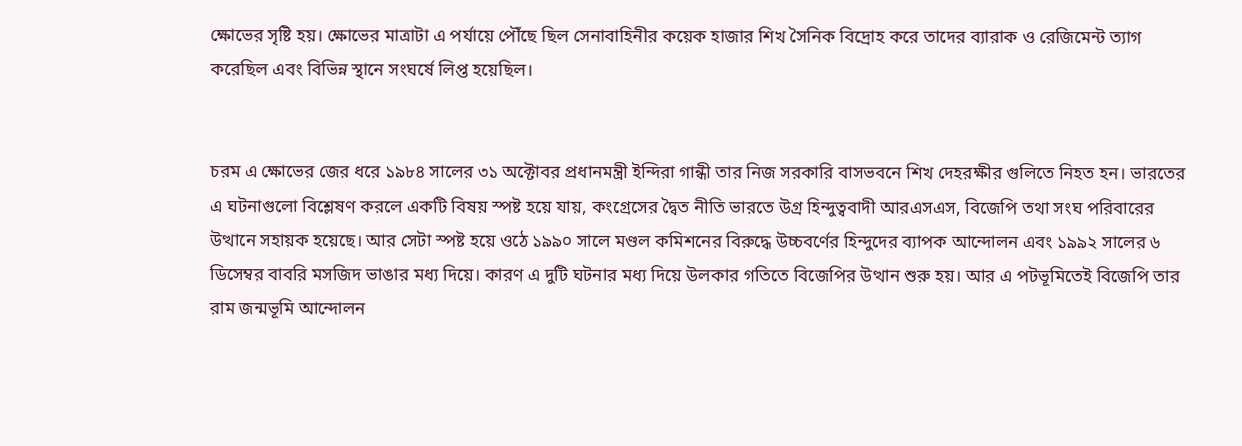ক্ষোভের সৃষ্টি হয়। ক্ষোভের মাত্রাটা এ পর্যায়ে পৌঁছে ছিল সেনাবাহিনীর কয়েক হাজার শিখ সৈনিক বিদ্রোহ করে তাদের ব্যারাক ও রেজিমেন্ট ত্যাগ করেছিল এবং বিভিন্ন স্থানে সংঘর্ষে লিপ্ত হয়েছিল।


চরম এ ক্ষোভের জের ধরে ১৯৮৪ সালের ৩১ অক্টোবর প্রধানমন্ত্রী ইন্দিরা গান্ধী তার নিজ সরকারি বাসভবনে শিখ দেহরক্ষীর গুলিতে নিহত হন। ভারতের এ ঘটনাগুলো বিশ্লেষণ করলে একটি বিষয় স্পষ্ট হয়ে যায়, কংগ্রেসের দ্বৈত নীতি ভারতে উগ্র হিন্দুত্ববাদী আরএসএস, বিজেপি তথা সংঘ পরিবারের উত্থানে সহায়ক হয়েছে। আর সেটা স্পষ্ট হয়ে ওঠে ১৯৯০ সালে মণ্ডল কমিশনের বিরুদ্ধে উচ্চবর্ণের হিন্দুদের ব্যাপক আন্দোলন এবং ১৯৯২ সালের ৬ ডিসেম্বর বাবরি মসজিদ ভাঙার মধ্য দিয়ে। কারণ এ দুটি ঘটনার মধ্য দিয়ে উলকার গতিতে বিজেপির উত্থান শুরু হয়। আর এ পটভূমিতেই বিজেপি তার রাম জন্মভূমি আন্দোলন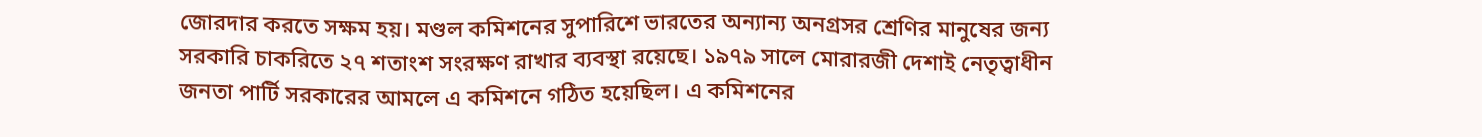জোরদার করতে সক্ষম হয়। মণ্ডল কমিশনের সুপারিশে ভারতের অন্যান্য অনগ্রসর শ্রেণির মানুষের জন্য সরকারি চাকরিতে ২৭ শতাংশ সংরক্ষণ রাখার ব্যবস্থা রয়েছে। ১৯৭৯ সালে মোরারজী দেশাই নেতৃত্বাধীন জনতা পার্টি সরকারের আমলে এ কমিশনে গঠিত হয়েছিল। এ কমিশনের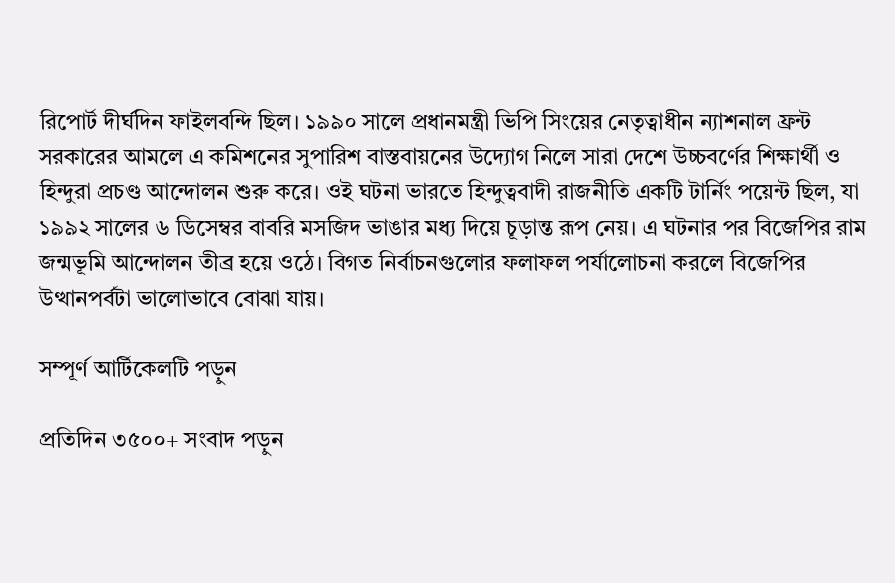রিপোর্ট দীর্ঘদিন ফাইলবন্দি ছিল। ১৯৯০ সালে প্রধানমন্ত্রী ভিপি সিংয়ের নেতৃত্বাধীন ন্যাশনাল ফ্রন্ট সরকারের আমলে এ কমিশনের সুপারিশ বাস্তবায়নের উদ্যোগ নিলে সারা দেশে উচ্চবর্ণের শিক্ষার্থী ও হিন্দুরা প্রচণ্ড আন্দোলন শুরু করে। ওই ঘটনা ভারতে হিন্দুত্ববাদী রাজনীতি একটি টার্নিং পয়েন্ট ছিল, যা ১৯৯২ সালের ৬ ডিসেম্বর বাবরি মসজিদ ভাঙার মধ্য দিয়ে চূড়ান্ত রূপ নেয়। এ ঘটনার পর বিজেপির রাম জন্মভূমি আন্দোলন তীব্র হয়ে ওঠে। বিগত নির্বাচনগুলোর ফলাফল পর্যালোচনা করলে বিজেপির উত্থানপর্বটা ভালোভাবে বোঝা যায়।

সম্পূর্ণ আর্টিকেলটি পড়ুন

প্রতিদিন ৩৫০০+ সংবাদ পড়ুন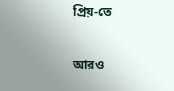প্রিয়-তে

আরও